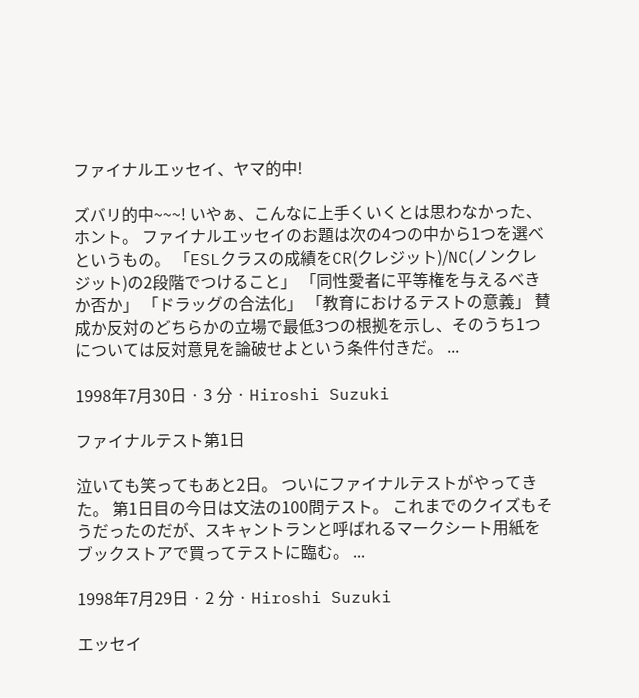ファイナルエッセイ、ヤマ的中!

ズバリ的中~~~! いやぁ、こんなに上手くいくとは思わなかった、ホント。 ファイナルエッセイのお題は次の4つの中から1つを選べというもの。 「ESLクラスの成績をCR(クレジット)/NC(ノンクレジット)の2段階でつけること」 「同性愛者に平等権を与えるべきか否か」 「ドラッグの合法化」 「教育におけるテストの意義」 賛成か反対のどちらかの立場で最低3つの根拠を示し、そのうち1つについては反対意見を論破せよという条件付きだ。 ...

1998年7月30日 · 3 分 · Hiroshi Suzuki

ファイナルテスト第1日

泣いても笑ってもあと2日。 ついにファイナルテストがやってきた。 第1日目の今日は文法の100問テスト。 これまでのクイズもそうだったのだが、スキャントランと呼ばれるマークシート用紙をブックストアで買ってテストに臨む。 ...

1998年7月29日 · 2 分 · Hiroshi Suzuki

エッセイ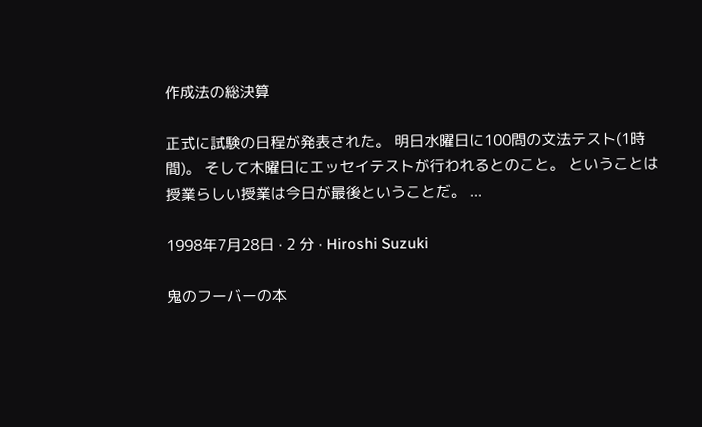作成法の総決算

正式に試験の日程が発表された。 明日水曜日に100問の文法テスト(1時間)。 そして木曜日にエッセイテストが行われるとのこと。 ということは授業らしい授業は今日が最後ということだ。 ...

1998年7月28日 · 2 分 · Hiroshi Suzuki

鬼のフーバーの本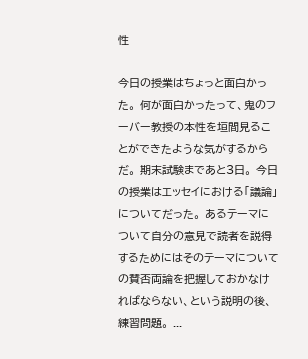性

今日の授業はちょっと面白かった。 何が面白かったって、鬼のフーバー教授の本性を垣間見ることができたような気がするからだ。 期末試験まであと3日。 今日の授業はエッセイにおける「議論」についてだった。 あるテーマについて自分の意見で読者を説得するためにはそのテーマについての賛否両論を把握しておかなければならない、という説明の後、練習問題。 ...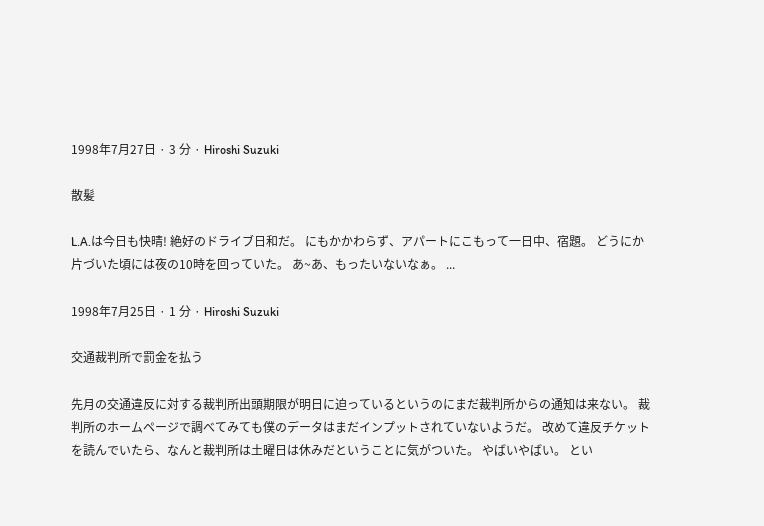1998年7月27日 · 3 分 · Hiroshi Suzuki

散髪

L.A.は今日も快晴! 絶好のドライブ日和だ。 にもかかわらず、アパートにこもって一日中、宿題。 どうにか片づいた頃には夜の10時を回っていた。 あ~あ、もったいないなぁ。 ...

1998年7月25日 · 1 分 · Hiroshi Suzuki

交通裁判所で罰金を払う

先月の交通違反に対する裁判所出頭期限が明日に迫っているというのにまだ裁判所からの通知は来ない。 裁判所のホームページで調べてみても僕のデータはまだインプットされていないようだ。 改めて違反チケットを読んでいたら、なんと裁判所は土曜日は休みだということに気がついた。 やばいやばい。 とい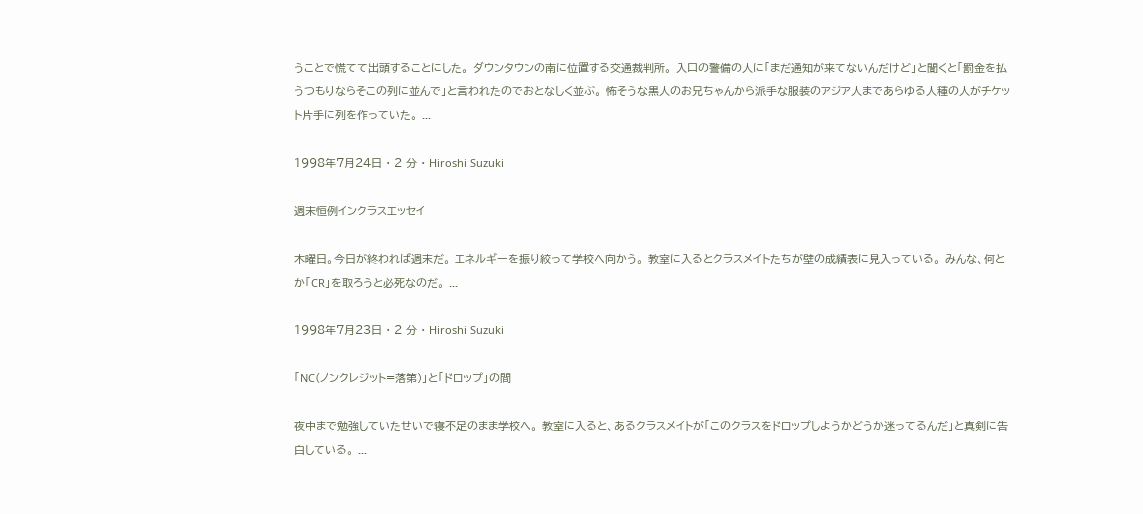うことで慌てて出頭することにした。 ダウンタウンの南に位置する交通裁判所。 入口の警備の人に「まだ通知が来てないんだけど」と聞くと「罰金を払うつもりならそこの列に並んで」と言われたのでおとなしく並ぶ。 怖そうな黒人のお兄ちゃんから派手な服装のアジア人まであらゆる人種の人がチケット片手に列を作っていた。 ...

1998年7月24日 · 2 分 · Hiroshi Suzuki

週末恒例インクラスエッセイ

木曜日。今日が終われば週末だ。 エネルギーを振り絞って学校へ向かう。 教室に入るとクラスメイトたちが壁の成績表に見入っている。 みんな、何とか「CR」を取ろうと必死なのだ。 ...

1998年7月23日 · 2 分 · Hiroshi Suzuki

「NC(ノンクレジット=落第)」と「ドロップ」の間

夜中まで勉強していたせいで寝不足のまま学校へ。 教室に入ると、あるクラスメイトが「このクラスをドロップしようかどうか迷ってるんだ」と真剣に告白している。 ...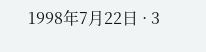1998年7月22日 · 3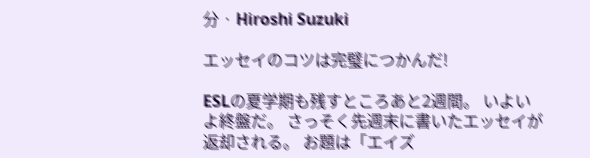分 · Hiroshi Suzuki

エッセイのコツは完璧につかんだ!

ESLの夏学期も残すところあと2週間。 いよいよ終盤だ。 さっそく先週末に書いたエッセイが返却される。 お題は「エイズ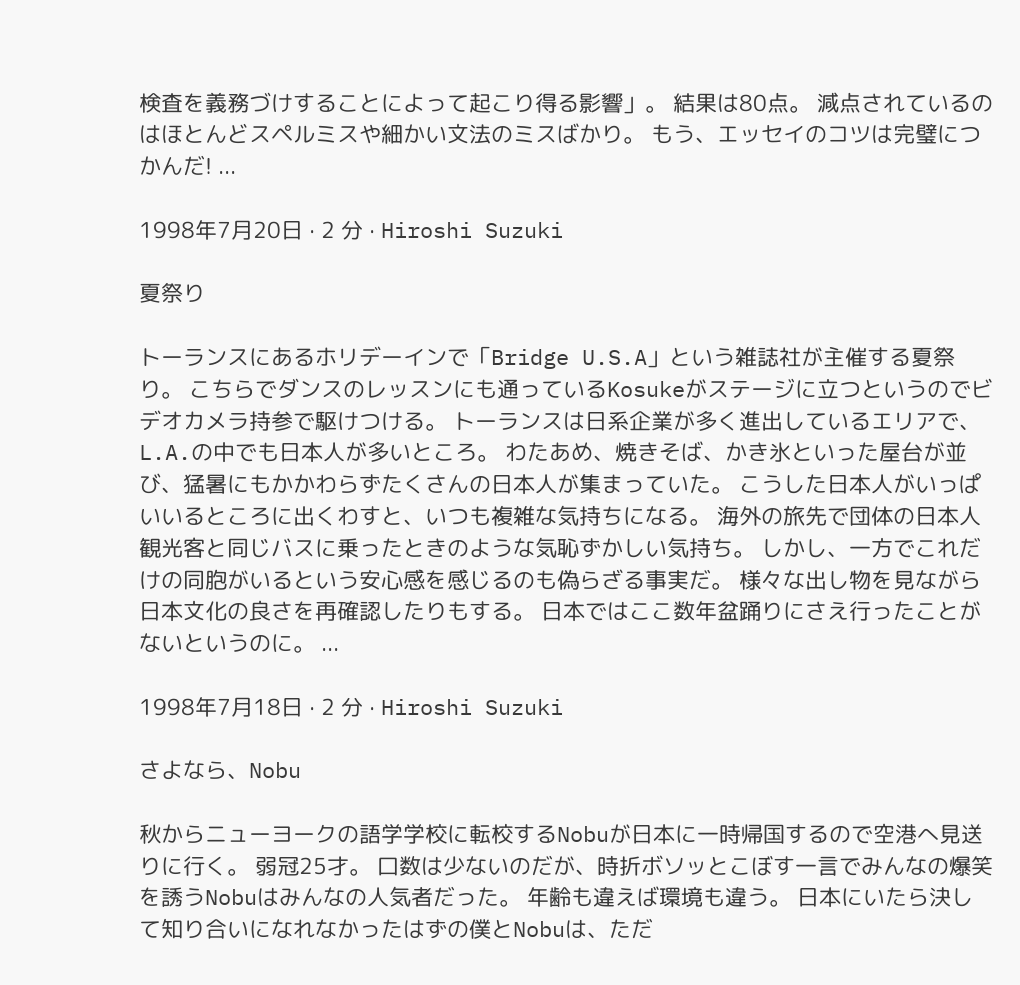検査を義務づけすることによって起こり得る影響」。 結果は80点。 減点されているのはほとんどスペルミスや細かい文法のミスばかり。 もう、エッセイのコツは完璧につかんだ! ...

1998年7月20日 · 2 分 · Hiroshi Suzuki

夏祭り

トーランスにあるホリデーインで「Bridge U.S.A」という雑誌社が主催する夏祭り。 こちらでダンスのレッスンにも通っているKosukeがステージに立つというのでビデオカメラ持参で駆けつける。 トーランスは日系企業が多く進出しているエリアで、L.A.の中でも日本人が多いところ。 わたあめ、焼きそば、かき氷といった屋台が並び、猛暑にもかかわらずたくさんの日本人が集まっていた。 こうした日本人がいっぱいいるところに出くわすと、いつも複雑な気持ちになる。 海外の旅先で団体の日本人観光客と同じバスに乗ったときのような気恥ずかしい気持ち。 しかし、一方でこれだけの同胞がいるという安心感を感じるのも偽らざる事実だ。 様々な出し物を見ながら日本文化の良さを再確認したりもする。 日本ではここ数年盆踊りにさえ行ったことがないというのに。 ...

1998年7月18日 · 2 分 · Hiroshi Suzuki

さよなら、Nobu

秋からニューヨークの語学学校に転校するNobuが日本に一時帰国するので空港へ見送りに行く。 弱冠25才。 口数は少ないのだが、時折ボソッとこぼす一言でみんなの爆笑を誘うNobuはみんなの人気者だった。 年齢も違えば環境も違う。 日本にいたら決して知り合いになれなかったはずの僕とNobuは、ただ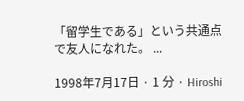「留学生である」という共通点で友人になれた。 ...

1998年7月17日 · 1 分 · Hiroshi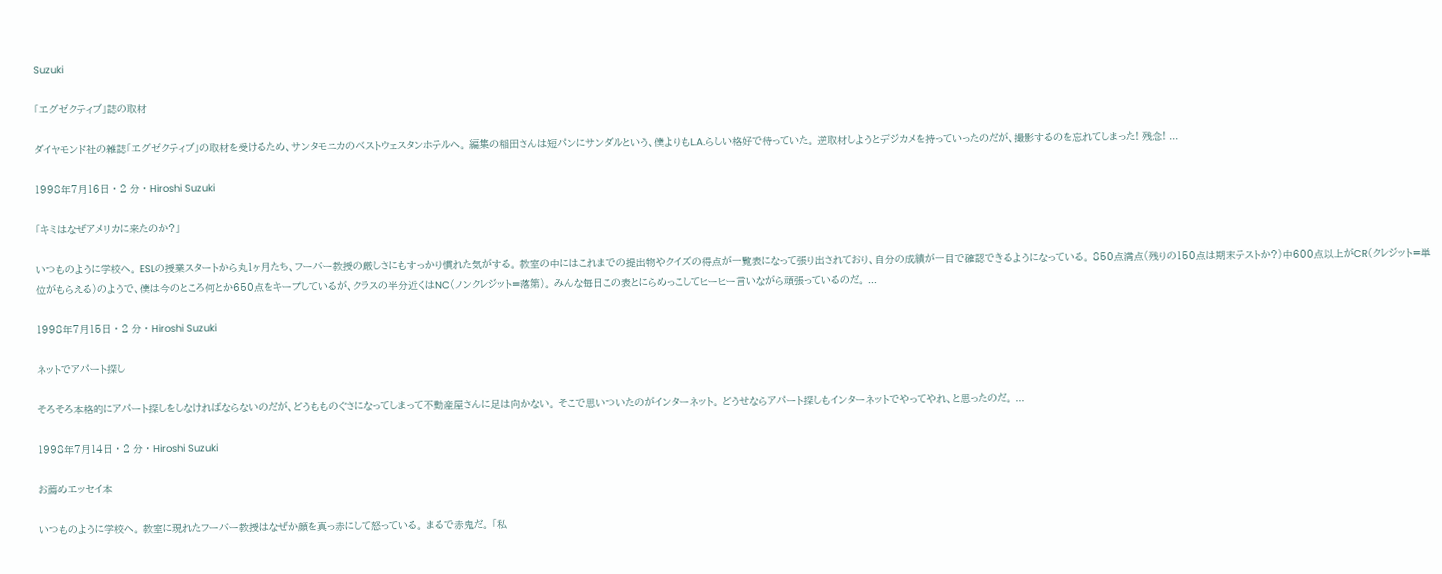Suzuki

「エグゼクティブ」誌の取材

ダイヤモンド社の雑誌「エグゼクティブ」の取材を受けるため、サンタモニカのベストウェスタンホテルへ。 編集の稲田さんは短パンにサンダルという、僕よりもL.A.らしい格好で待っていた。 逆取材しようとデジカメを持っていったのだが、撮影するのを忘れてしまった! 残念! ...

1998年7月16日 · 2 分 · Hiroshi Suzuki

「キミはなぜアメリカに来たのか?」

いつものように学校へ。 ESLの授業スタートから丸1ヶ月たち、フーバー教授の厳しさにもすっかり慣れた気がする。 教室の中にはこれまでの提出物やクイズの得点が一覧表になって張り出されており、自分の成績が一目で確認できるようになっている。 850点満点(残りの150点は期末テストか?)中600点以上がCR(クレジット=単位がもらえる)のようで、僕は今のところ何とか650点をキープしているが、クラスの半分近くはNC(ノンクレジット=落第)。 みんな毎日この表とにらめっこしてヒーヒー言いながら頑張っているのだ。 ...

1998年7月15日 · 2 分 · Hiroshi Suzuki

ネットでアパート探し

そろそろ本格的にアパート探しをしなければならないのだが、どうもものぐさになってしまって不動産屋さんに足は向かない。 そこで思いついたのがインターネット。 どうせならアパート探しもインターネットでやってやれ、と思ったのだ。 ...

1998年7月14日 · 2 分 · Hiroshi Suzuki

お薦めエッセイ本

いつものように学校へ。 教室に現れたフーバー教授はなぜか顔を真っ赤にして怒っている。 まるで赤鬼だ。 「私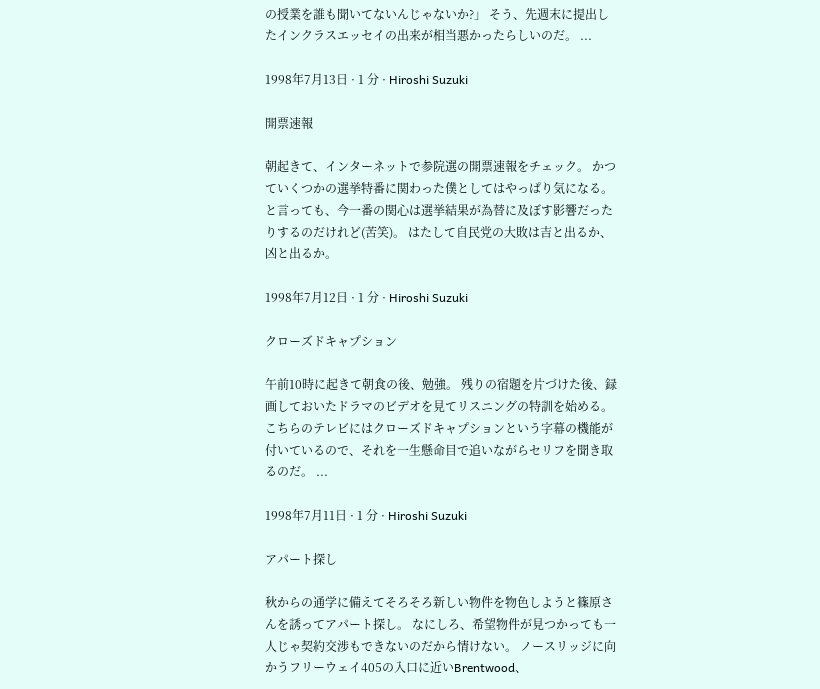の授業を誰も聞いてないんじゃないか?」 そう、先週末に提出したインクラスエッセイの出来が相当悪かったらしいのだ。 ...

1998年7月13日 · 1 分 · Hiroshi Suzuki

開票速報

朝起きて、インターネットで参院選の開票速報をチェック。 かつていくつかの選挙特番に関わった僕としてはやっぱり気になる。 と言っても、今一番の関心は選挙結果が為替に及ぼす影響だったりするのだけれど(苦笑)。 はたして自民党の大敗は吉と出るか、凶と出るか。

1998年7月12日 · 1 分 · Hiroshi Suzuki

クローズドキャプション

午前10時に起きて朝食の後、勉強。 残りの宿題を片づけた後、録画しておいたドラマのビデオを見てリスニングの特訓を始める。 こちらのテレビにはクローズドキャプションという字幕の機能が付いているので、それを一生懸命目で追いながらセリフを聞き取るのだ。 ...

1998年7月11日 · 1 分 · Hiroshi Suzuki

アパート探し

秋からの通学に備えてそろそろ新しい物件を物色しようと篠原さんを誘ってアパート探し。 なにしろ、希望物件が見つかっても一人じゃ契約交渉もできないのだから情けない。 ノースリッジに向かうフリーウェイ405の入口に近いBrentwood、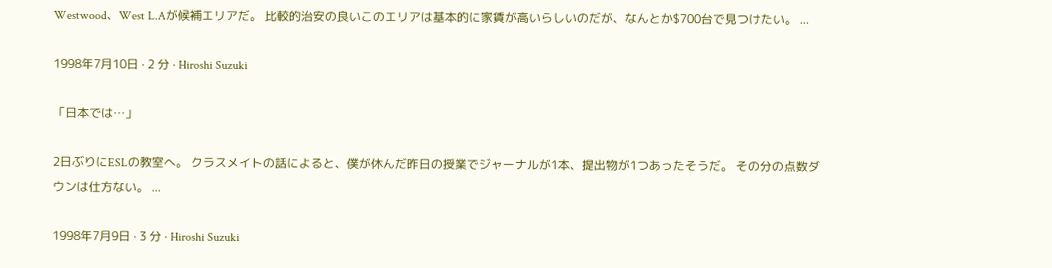Westwood、West L.Aが候補エリアだ。 比較的治安の良いこのエリアは基本的に家賃が高いらしいのだが、なんとか$700台で見つけたい。 ...

1998年7月10日 · 2 分 · Hiroshi Suzuki

「日本では…」

2日ぶりにESLの教室へ。 クラスメイトの話によると、僕が休んだ昨日の授業でジャーナルが1本、提出物が1つあったそうだ。 その分の点数ダウンは仕方ない。 ...

1998年7月9日 · 3 分 · Hiroshi Suzuki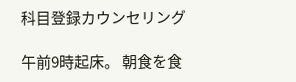科目登録カウンセリング

午前9時起床。 朝食を食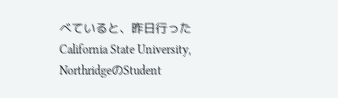べていると、昨日行ったCalifornia State University, NorthridgeのStudent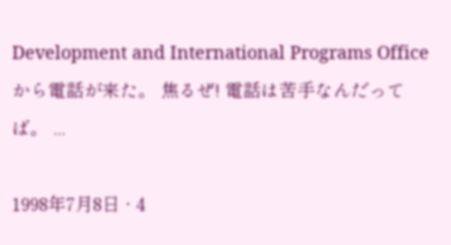Development and International Programs Officeから電話が来た。 焦るぜ! 電話は苦手なんだってば。 ...

1998年7月8日 · 4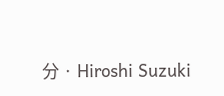分 · Hiroshi Suzuki